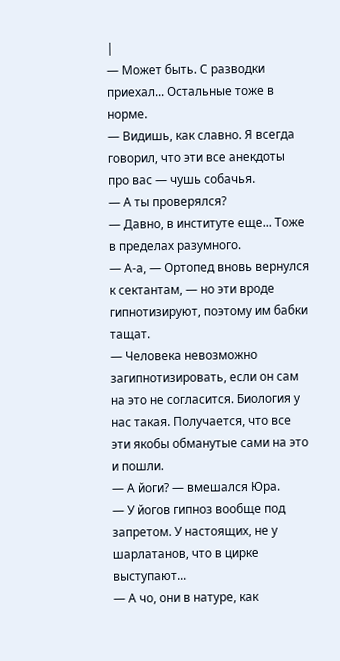|
— Может быть. С разводки приехал... Остальные тоже в норме.
— Видишь, как славно. Я всегда говорил, что эти все анекдоты про вас — чушь собачья.
— А ты проверялся?
— Давно, в институте еще... Тоже в пределах разумного.
— А-а, — Ортопед вновь вернулся к сектантам, — но эти вроде гипнотизируют, поэтому им бабки тащат.
— Человека невозможно загипнотизировать, если он сам на это не согласится. Биология у нас такая. Получается, что все эти якобы обманутые сами на это и пошли.
— А йоги? — вмешался Юра.
— У йогов гипноз вообще под запретом. У настоящих, не у шарлатанов, что в цирке выступают...
— А чо, они в натуре, как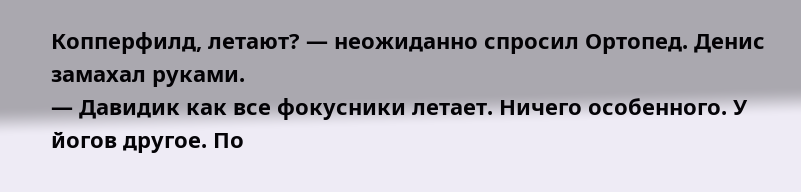Копперфилд, летают? — неожиданно спросил Ортопед. Денис замахал руками.
— Давидик как все фокусники летает. Ничего особенного. У йогов другое. По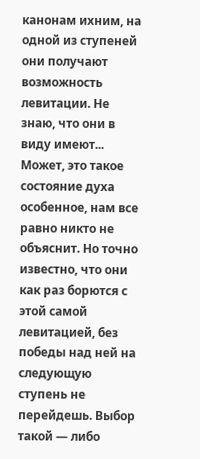канонам ихним, на одной из ступеней они получают возможность левитации. Не знаю, что они в виду имеют... Может, это такое состояние духа особенное, нам все равно никто не объяснит. Но точно известно, что они как раз борются с этой самой левитацией, без победы над ней на следующую ступень не перейдешь. Выбор такой — либо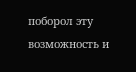поборол эту возможность и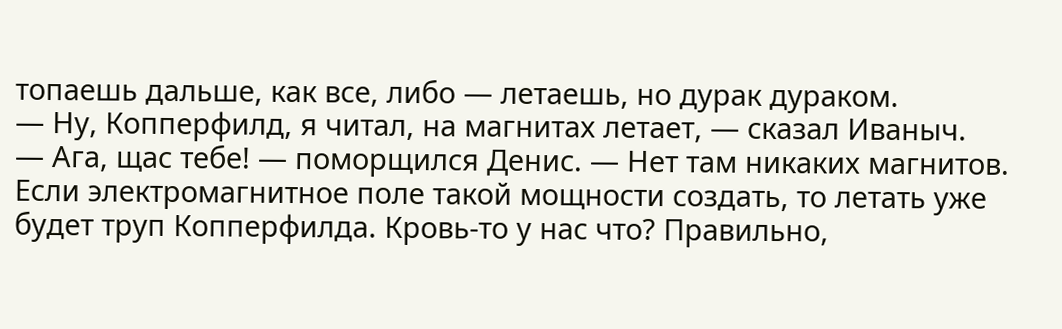топаешь дальше, как все, либо — летаешь, но дурак дураком.
— Ну, Копперфилд, я читал, на магнитах летает, — сказал Иваныч.
— Ага, щас тебе! — поморщился Денис. — Нет там никаких магнитов. Если электромагнитное поле такой мощности создать, то летать уже будет труп Копперфилда. Кровь-то у нас что? Правильно,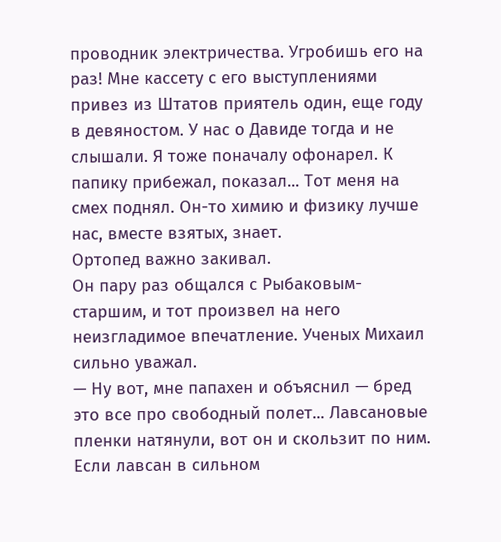проводник электричества. Угробишь его на раз! Мне кассету с его выступлениями привез из Штатов приятель один, еще году в девяностом. У нас о Давиде тогда и не слышали. Я тоже поначалу офонарел. К папику прибежал, показал... Тот меня на смех поднял. Он-то химию и физику лучше нас, вместе взятых, знает.
Ортопед важно закивал.
Он пару раз общался с Рыбаковым-старшим, и тот произвел на него неизгладимое впечатление. Ученых Михаил сильно уважал.
— Ну вот, мне папахен и объяснил — бред это все про свободный полет... Лавсановые пленки натянули, вот он и скользит по ним. Если лавсан в сильном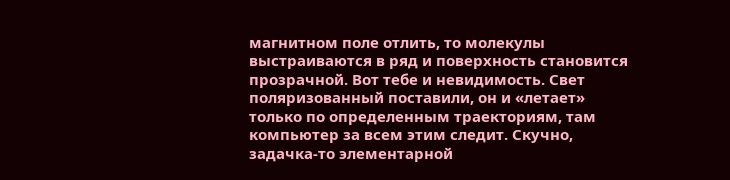магнитном поле отлить, то молекулы выстраиваются в ряд и поверхность становится прозрачной. Вот тебе и невидимость. Свет поляризованный поставили, он и «летает» только по определенным траекториям, там компьютер за всем этим следит. Скучно, задачка-то элементарной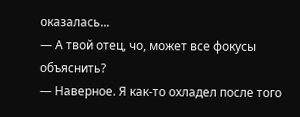оказалась...
— А твой отец, чо, может все фокусы объяснить?
— Наверное. Я как-то охладел после того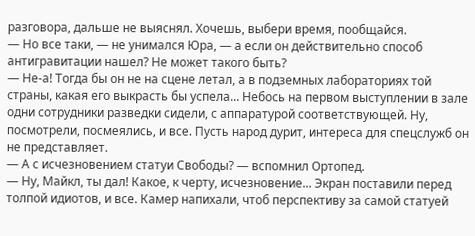разговора, дальше не выяснял. Хочешь, выбери время, пообщайся.
— Но все таки, — не унимался Юра, — а если он действительно способ антигравитации нашел? Не может такого быть?
— Не-а! Тогда бы он не на сцене летал, а в подземных лабораториях той страны, какая его выкрасть бы успела... Небось на первом выступлении в зале одни сотрудники разведки сидели, с аппаратурой соответствующей. Ну, посмотрели, посмеялись, и все. Пусть народ дурит, интереса для спецслужб он не представляет.
— А с исчезновением статуи Свободы? — вспомнил Ортопед.
— Ну, Майкл, ты дал! Какое, к черту, исчезновение... Экран поставили перед толпой идиотов, и все. Камер напихали, чтоб перспективу за самой статуей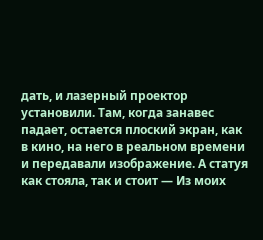дать, и лазерный проектор установили. Там, когда занавес падает, остается плоский экран, как в кино, на него в реальном времени и передавали изображение. А статуя как стояла, так и стоит — Из моих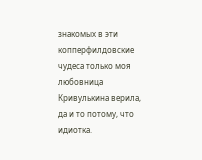знакомых в эти копперфилдовские чудеса только моя любовница Кривулькина верила, да и то потому, что идиотка.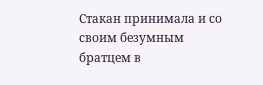Стакан принимала и со своим безумным братцем в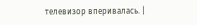телевизор вперивалась. |